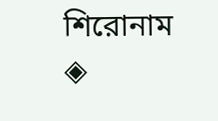শিরোনাম
◈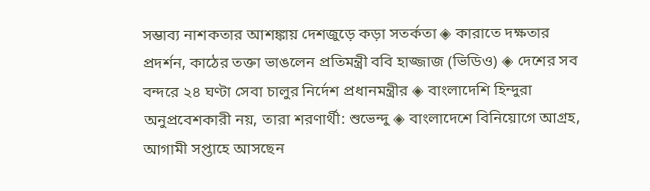সম্ভাব্য নাশকতার আশঙ্কায় দেশজুড়ে কড়া সতর্কতা ◈ কারাতে দক্ষতার প্রদর্শন, কাঠের তক্তা ভাঙলেন প্রতিমন্ত্রী ববি হাজ্জাজ (ভিডিও) ◈ দেশের সব বন্দরে ২৪ ঘণ্টা সেবা চালুর নির্দেশ প্রধানমন্ত্রীর ◈ বাংলাদেশি হিন্দুরা অনুপ্রবেশকারী নয়, তারা শরণার্থী: শুভেন্দু ◈ বাংলাদেশে বিনিয়োগে আগ্রহ, আগামী সপ্তাহে আসছেন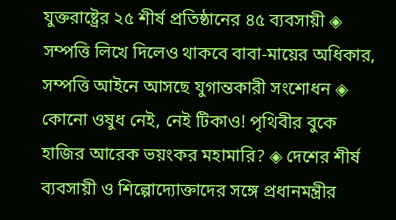যুক্তরাষ্ট্রের ২৫ শীর্ষ প্রতিষ্ঠানের ৪৫ ব্যবসায়ী ◈ সম্পত্তি লিখে দিলেও থাকবে বাবা-মায়ের অধিকার, সম্পত্তি আইনে আসছে যুগান্তকারী সংশোধন ◈ কোনো ওষুধ নেই, নেই টিকাও! পৃথিবীর বুকে হাজির আরেক ভয়ংকর মহামারি? ◈ দেশের শীর্ষ ব্যবসায়ী ও শিল্পোদ্যোক্তাদের সঙ্গে প্রধানমন্ত্রীর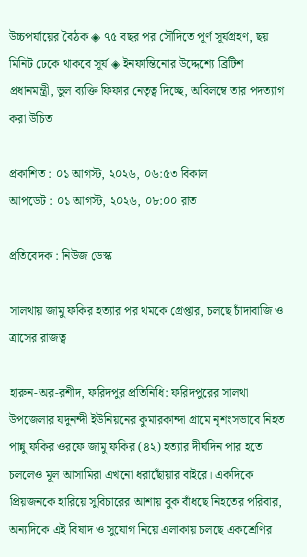উচ্চপর্যায়ের বৈঠক ◈ ৭৫ বছর পর সৌদিতে পূর্ণ সূর্যগ্রহণ, ছয় মিনিট ঢেকে থাকবে সূর্য ◈ ইনফা‌ন্তি‌নোর উদ্দে‌শ্যে ব্রিটিশ প্রধানমন্ত্রী, ভুল ব্যক্তি ফিফার নেতৃত্ব দিচ্ছে, অবিলম্বে তার পদত্যাগ করা উচিত

প্রকাশিত : ০১ আগস্ট, ২০২৬, ০৬:৫৩ বিকাল
আপডেট : ০১ আগস্ট, ২০২৬, ০৮:০০ রাত

প্রতিবেদক : নিউজ ডেস্ক

সালথায় জামু ফকির হত্যার পর থমকে গ্রেপ্তার, চলছে চাঁদাবাজি ও ত্রাসের রাজত্ব

হারুন-অর-রশীদ, ফরিদপুর প্রতিনিধি: ফরিদপুরের সালথা উপজেলার যদুনন্দী ইউনিয়নের কুমারকান্দা গ্রামে নৃশংসভাবে নিহত পান্নু ফকির ওরফে জামু ফকির (৪২) হত্যার দীর্ঘদিন পার হতে চললেও মূল আসামিরা এখনো ধরাছোঁয়ার বাইরে। একদিকে প্রিয়জনকে হারিয়ে সুবিচারের আশায় বুক বাঁধছে নিহতের পরিবার, অন্যদিকে এই বিষাদ ও সুযোগ নিয়ে এলাকায় চলছে একশ্রেণির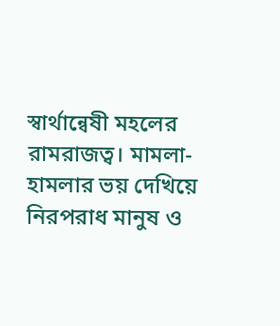স্বার্থান্বেষী মহলের রামরাজত্ব। মামলা-হামলার ভয় দেখিয়ে নিরপরাধ মানুষ ও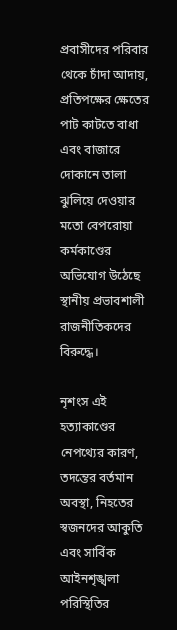প্রবাসীদের পরিবার থেকে চাঁদা আদায়, প্রতিপক্ষের ক্ষেতের পাট কাটতে বাধা এবং বাজারে দোকানে তালা ঝুলিয়ে দেওয়ার মতো বেপরোয়া কর্মকাণ্ডের অভিযোগ উঠেছে স্থানীয় প্রভাবশালী রাজনীতিকদের বিরুদ্ধে।

নৃশংস এই হত্যাকাণ্ডের নেপথ্যের কারণ, তদন্তের বর্তমান অবস্থা, নিহতের স্বজনদের আকুতি এবং সার্বিক আইনশৃঙ্খলা পরিস্থিতির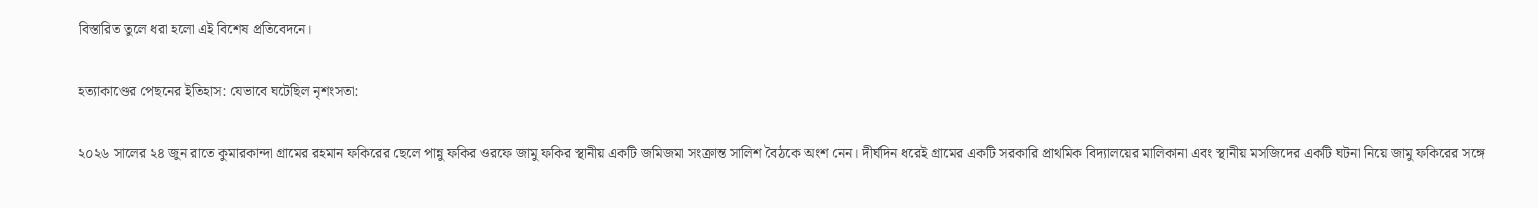বিস্তারিত তুলে ধরা হলো এই বিশেষ প্রতিবেদনে।

হত্যাকাণ্ডের পেছনের ইতিহাস: যেভাবে ঘটেছিল নৃশংসতা:

২০২৬ সালের ২৪ জুন রাতে কুমারকান্দা গ্রামের রহমান ফকিরের ছেলে পান্নু ফকির ওরফে জামু ফকির স্থানীয় একটি জমিজমা সংক্রান্ত সালিশ বৈঠকে অংশ নেন। দীর্ঘদিন ধরেই গ্রামের একটি সরকারি প্রাথমিক বিদ্যালয়ের মালিকানা এবং স্থানীয় মসজিদের একটি ঘটনা নিয়ে জামু ফকিরের সঙ্গে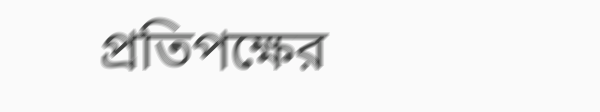প্রতিপক্ষের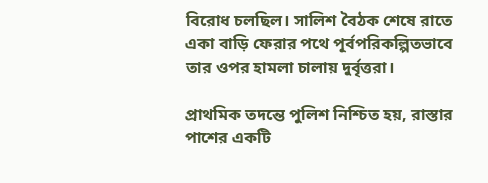বিরোধ চলছিল। সালিশ বৈঠক শেষে রাতে একা বাড়ি ফেরার পথে পূর্বপরিকল্পিতভাবে তার ওপর হামলা চালায় দুর্বৃত্তরা।

প্রাথমিক তদন্তে পুলিশ নিশ্চিত হয়, রাস্তার পাশের একটি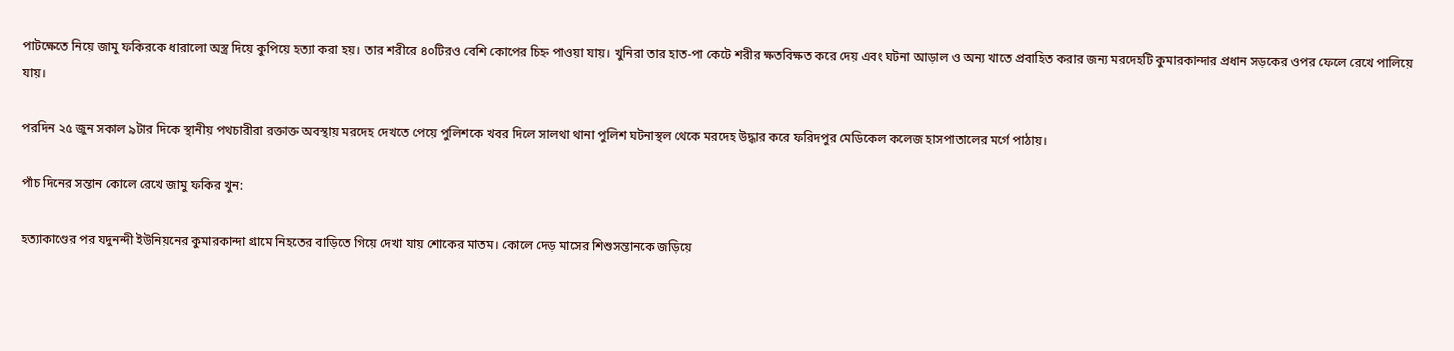পাটক্ষেতে নিয়ে জামু ফকিরকে ধারালো অস্ত্র দিয়ে কুপিয়ে হত্যা করা হয়। তার শরীরে ৪০টিরও বেশি কোপের চিহ্ন পাওয়া যায়। খুনিরা তার হাত-পা কেটে শরীর ক্ষতবিক্ষত করে দেয় এবং ঘটনা আড়াল ও অন্য খাতে প্রবাহিত করার জন্য মরদেহটি কুমারকান্দার প্রধান সড়কের ওপর ফেলে রেখে পালিয়ে যায়।

পরদিন ২৫ জুন সকাল ৯টার দিকে স্থানীয় পথচারীরা রক্তাক্ত অবস্থায় মরদেহ দেখতে পেয়ে পুলিশকে খবর দিলে সালথা থানা পুলিশ ঘটনাস্থল থেকে মরদেহ উদ্ধার করে ফরিদপুর মেডিকেল কলেজ হাসপাতালের মর্গে পাঠায়।

পাঁচ দিনের সন্তান কোলে রেখে জামু ফকির খুন:

হত্যাকাণ্ডের পর যদুনন্দী ইউনিয়নের কুমারকান্দা গ্রামে নিহতের বাড়িতে গিয়ে দেখা যায় শোকের মাতম। কোলে দেড় মাসের শিশুসন্তানকে জড়িয়ে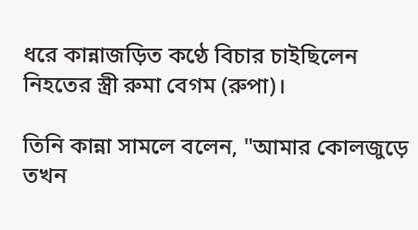ধরে কান্নাজড়িত কণ্ঠে বিচার চাইছিলেন নিহতের স্ত্রী রুমা বেগম (রুপা)।

তিনি কান্না সামলে বলেন, "আমার কোলজুড়ে তখন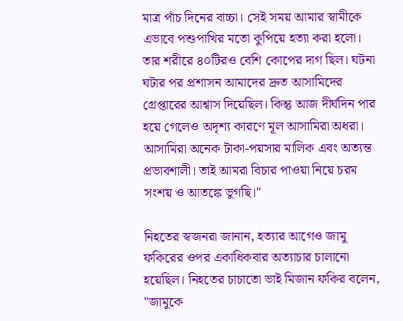মাত্র পাঁচ দিনের বাচ্চা। সেই সময় আমার স্বামীকে এভাবে পশুপাখির মতো কুপিয়ে হত্যা করা হলো। তার শরীরে ৪০টিরও বেশি কোপের দাগ ছিল। ঘটনা ঘটার পর প্রশাসন আমাদের দ্রুত আসামিদের গ্রেপ্তারের আশ্বাস দিয়েছিল। কিন্তু আজ দীর্ঘদিন পার হয়ে গেলেও অদৃশ্য কারণে মূল আসামিরা অধরা। আসামিরা অনেক টাকা-পয়সার মালিক এবং অত্যন্ত প্রভাবশালী। তাই আমরা বিচার পাওয়া নিয়ে চরম সংশয় ও আতঙ্কে ভুগছি।"

নিহতের স্বজনরা জানান, হত্যার আগেও জামু ফকিরের ওপর একাধিকবার অত্যাচার চালানো হয়েছিল। নিহতের চাচাতো ভাই মিজান ফকির বলেন, "জামুকে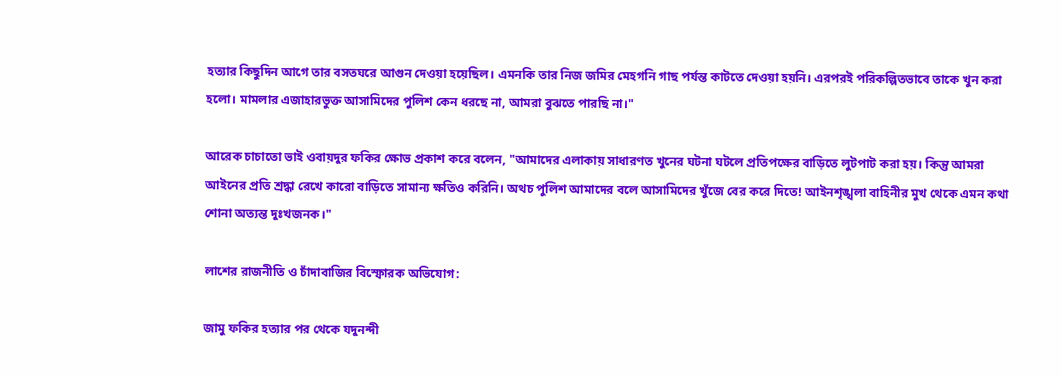হত্যার কিছুদিন আগে তার বসতঘরে আগুন দেওয়া হয়েছিল। এমনকি তার নিজ জমির মেহগনি গাছ পর্যন্ত কাটতে দেওয়া হয়নি। এরপরই পরিকল্পিতভাবে তাকে খুন করা হলো। মামলার এজাহারভুক্ত আসামিদের পুলিশ কেন ধরছে না, আমরা বুঝতে পারছি না।"

আরেক চাচাতো ভাই ওবায়দুর ফকির ক্ষোভ প্রকাশ করে বলেন, "আমাদের এলাকায় সাধারণত খুনের ঘটনা ঘটলে প্রতিপক্ষের বাড়িতে লুটপাট করা হয়। কিন্তু আমরা আইনের প্রতি শ্রদ্ধা রেখে কারো বাড়িতে সামান্য ক্ষতিও করিনি। অথচ পুলিশ আমাদের বলে আসামিদের খুঁজে বের করে দিতে! আইনশৃঙ্খলা বাহিনীর মুখ থেকে এমন কথা শোনা অত্যন্ত দুঃখজনক।"

লাশের রাজনীতি ও চাঁদাবাজির বিস্ফোরক অভিযোগ:

জামু ফকির হত্যার পর থেকে যদুনন্দী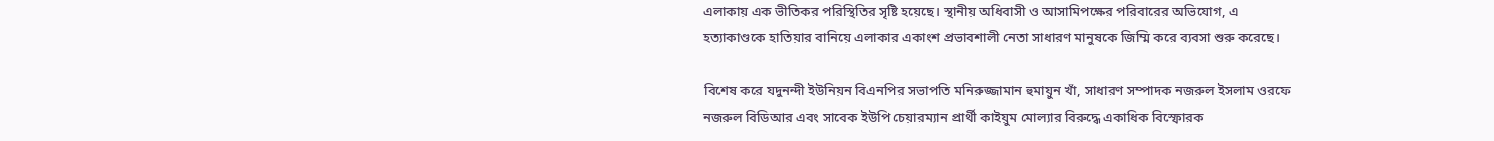এলাকায় এক ভীতিকর পরিস্থিতির সৃষ্টি হয়েছে। স্থানীয় অধিবাসী ও আসামিপক্ষের পরিবারের অভিযোগ, এ হত্যাকাণ্ডকে হাতিয়ার বানিয়ে এলাকার একাংশ প্রভাবশালী নেতা সাধারণ মানুষকে জিম্মি করে ব্যবসা শুরু করেছে।

বিশেষ করে যদুনন্দী ইউনিয়ন বিএনপির সভাপতি মনিরুজ্জামান হুমায়ুন খাঁ, সাধারণ সম্পাদক নজরুল ইসলাম ওরফে নজরুল বিডিআর এবং সাবেক ইউপি চেয়ারম্যান প্রার্থী কাইয়ুম মোল্যার বিরুদ্ধে একাধিক বিস্ফোরক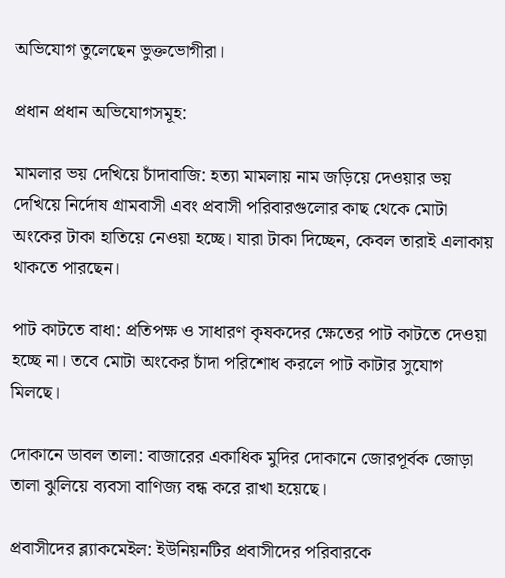অভিযোগ তুলেছেন ভুক্তভোগীরা।

প্রধান প্রধান অভিযোগসমূহ:

মামলার ভয় দেখিয়ে চাঁদাবাজি: হত্যা মামলায় নাম জড়িয়ে দেওয়ার ভয় দেখিয়ে নির্দোষ গ্রামবাসী এবং প্রবাসী পরিবারগুলোর কাছ থেকে মোটা অংকের টাকা হাতিয়ে নেওয়া হচ্ছে। যারা টাকা দিচ্ছেন, কেবল তারাই এলাকায় থাকতে পারছেন।

পাট কাটতে বাধা: প্রতিপক্ষ ও সাধারণ কৃষকদের ক্ষেতের পাট কাটতে দেওয়া হচ্ছে না। তবে মোটা অংকের চাঁদা পরিশোধ করলে পাট কাটার সুযোগ মিলছে।

দোকানে ডাবল তালা: বাজারের একাধিক মুদির দোকানে জোরপূর্বক জোড়া তালা ঝুলিয়ে ব্যবসা বাণিজ্য বন্ধ করে রাখা হয়েছে।

প্রবাসীদের ব্ল্যাকমেইল: ইউনিয়নটির প্রবাসীদের পরিবারকে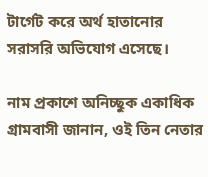টার্গেট করে অর্থ হাতানোর সরাসরি অভিযোগ এসেছে।

নাম প্রকাশে অনিচ্ছুক একাধিক গ্রামবাসী জানান, ওই তিন নেতার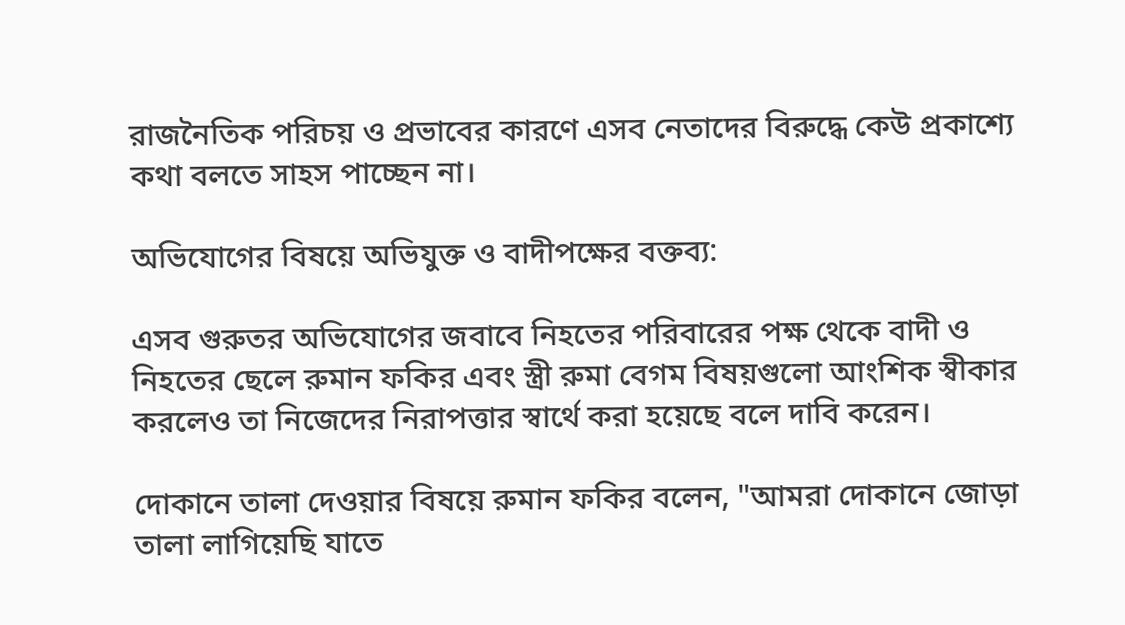রাজনৈতিক পরিচয় ও প্রভাবের কারণে এসব নেতাদের বিরুদ্ধে কেউ প্রকাশ্যে কথা বলতে সাহস পাচ্ছেন না।

অভিযোগের বিষয়ে অভিযুক্ত ও বাদীপক্ষের বক্তব্য:

এসব গুরুতর অভিযোগের জবাবে নিহতের পরিবারের পক্ষ থেকে বাদী ও নিহতের ছেলে রুমান ফকির এবং স্ত্রী রুমা বেগম বিষয়গুলো আংশিক স্বীকার করলেও তা নিজেদের নিরাপত্তার স্বার্থে করা হয়েছে বলে দাবি করেন।

দোকানে তালা দেওয়ার বিষয়ে রুমান ফকির বলেন, "আমরা দোকানে জোড়া তালা লাগিয়েছি যাতে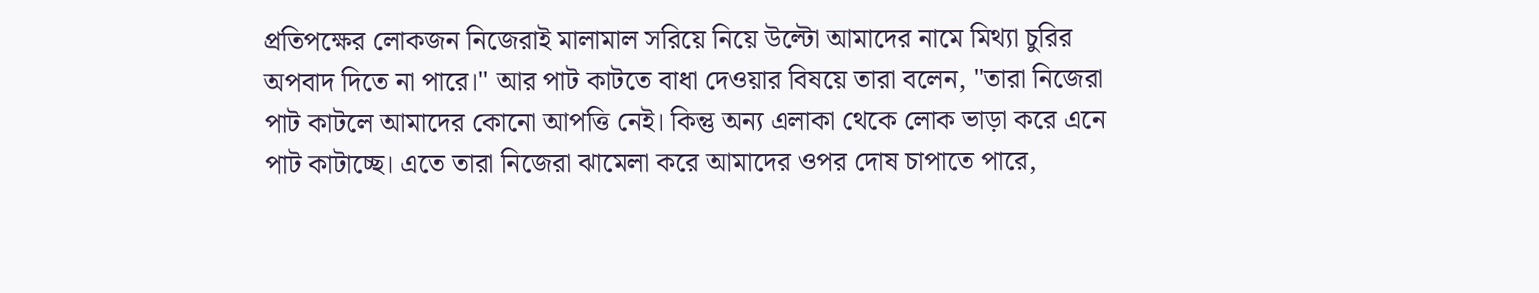প্রতিপক্ষের লোকজন নিজেরাই মালামাল সরিয়ে নিয়ে উল্টো আমাদের নামে মিথ্যা চুরির অপবাদ দিতে না পারে।" আর পাট কাটতে বাধা দেওয়ার বিষয়ে তারা বলেন, "তারা নিজেরা পাট কাটলে আমাদের কোনো আপত্তি নেই। কিন্তু অন্য এলাকা থেকে লোক ভাড়া করে এনে পাট কাটাচ্ছে। এতে তারা নিজেরা ঝামেলা করে আমাদের ওপর দোষ চাপাতে পারে,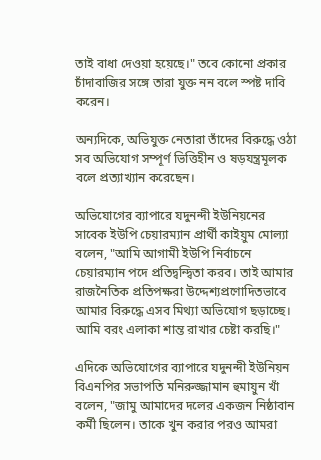তাই বাধা দেওয়া হয়েছে।" তবে কোনো প্রকার চাঁদাবাজির সঙ্গে তারা যুক্ত নন বলে স্পষ্ট দাবি করেন।

অন্যদিকে, অভিযুক্ত নেতারা তাঁদের বিরুদ্ধে ওঠা সব অভিযোগ সম্পূর্ণ ভিত্তিহীন ও ষড়যন্ত্রমূলক বলে প্রত্যাখ্যান করেছেন।

অভিযোগের ব্যাপারে যদুনন্দী ইউনিয়নের সাবেক ইউপি চেয়ারম্যান প্রার্থী কাইয়ুম মোল্যা বলেন, "আমি আগামী ইউপি নির্বাচনে চেয়ারম্যান পদে প্রতিদ্বন্দ্বিতা করব। তাই আমার রাজনৈতিক প্রতিপক্ষরা উদ্দেশ্যপ্রণোদিতভাবে আমার বিরুদ্ধে এসব মিথ্যা অভিযোগ ছড়াচ্ছে। আমি বরং এলাকা শান্ত রাখার চেষ্টা করছি।"

এদিকে অভিযোগের ব্যাপারে যদুনন্দী ইউনিয়ন বিএনপির সভাপতি মনিরুজ্জামান হুমায়ুন খাঁ বলেন, "জামু আমাদের দলের একজন নিষ্ঠাবান কর্মী ছিলেন। তাকে খুন করার পরও আমরা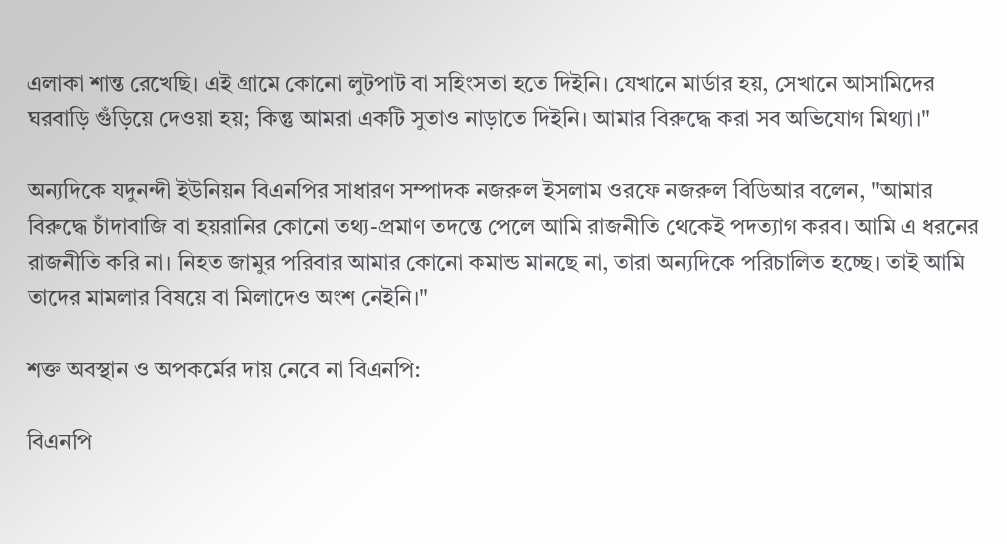এলাকা শান্ত রেখেছি। এই গ্রামে কোনো লুটপাট বা সহিংসতা হতে দিইনি। যেখানে মার্ডার হয়, সেখানে আসামিদের ঘরবাড়ি গুঁড়িয়ে দেওয়া হয়; কিন্তু আমরা একটি সুতাও নাড়াতে দিইনি। আমার বিরুদ্ধে করা সব অভিযোগ মিথ্যা।"

অন্যদিকে যদুনন্দী ইউনিয়ন বিএনপির সাধারণ সম্পাদক নজরুল ইসলাম ওরফে নজরুল বিডিআর বলেন, "আমার বিরুদ্ধে চাঁদাবাজি বা হয়রানির কোনো তথ্য-প্রমাণ তদন্তে পেলে আমি রাজনীতি থেকেই পদত্যাগ করব। আমি এ ধরনের রাজনীতি করি না। নিহত জামুর পরিবার আমার কোনো কমান্ড মানছে না, তারা অন্যদিকে পরিচালিত হচ্ছে। তাই আমি তাদের মামলার বিষয়ে বা মিলাদেও অংশ নেইনি।"

শক্ত অবস্থান ও অপকর্মের দায় নেবে না বিএনপি:

বিএনপি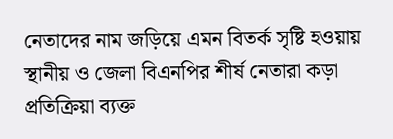নেতাদের নাম জড়িয়ে এমন বিতর্ক সৃষ্টি হওয়ায় স্থানীয় ও জেলা বিএনপির শীর্ষ নেতারা কড়া প্রতিক্রিয়া ব্যক্ত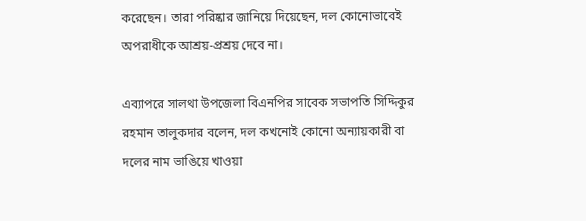করেছেন। তারা পরিষ্কার জানিয়ে দিয়েছেন, দল কোনোভাবেই অপরাধীকে আশ্রয়-প্রশ্রয় দেবে না।

এব্যাপরে সালথা উপজেলা বিএনপির সাবেক সভাপতি সিদ্দিকুর রহমান তালুকদার বলেন, দল কখনোই কোনো অন্যায়কারী বা দলের নাম ভাঙিয়ে খাওয়া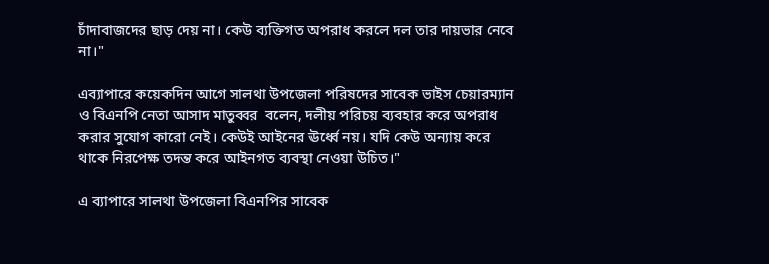চাঁদাবাজদের ছাড় দেয় না। কেউ ব্যক্তিগত অপরাধ করলে দল তার দায়ভার নেবে না।"

এব্যাপারে কয়েকদিন আগে সালথা উপজেলা পরিষদের সাবেক ভাইস চেয়ারম্যান ও বিএনপি নেতা আসাদ মাতুব্বর  বলেন, দলীয় পরিচয় ব্যবহার করে অপরাধ করার সুযোগ কারো নেই। কেউই আইনের ঊর্ধ্বে নয়। যদি কেউ অন্যায় করে থাকে নিরপেক্ষ তদন্ত করে আইনগত ব্যবস্থা নেওয়া উচিত।"

এ ব্যাপারে সালথা উপজেলা বিএনপির সাবেক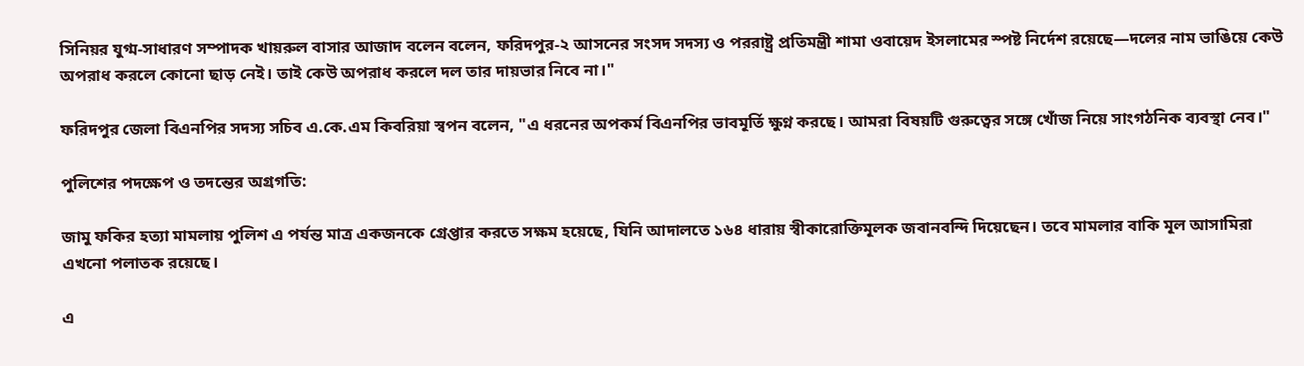সিনিয়র যুগ্ম-সাধারণ সম্পাদক খায়রুল বাসার আজাদ বলেন বলেন, ফরিদপুর-২ আসনের সংসদ সদস্য ও পররাষ্ট্র প্রতিমন্ত্রী শামা ওবায়েদ ইসলামের স্পষ্ট নির্দেশ রয়েছে—দলের নাম ভাঙিয়ে কেউ অপরাধ করলে কোনো ছাড় নেই। তাই কেউ অপরাধ করলে দল তার দায়ভার নিবে না।"

ফরিদপুর জেলা বিএনপির সদস্য সচিব এ.কে.এম কিবরিয়া স্বপন বলেন, "এ ধরনের অপকর্ম বিএনপির ভাবমূর্তি ক্ষুণ্ন করছে। আমরা বিষয়টি গুরুত্বের সঙ্গে খোঁজ নিয়ে সাংগঠনিক ব্যবস্থা নেব।"

পুলিশের পদক্ষেপ ও তদন্তের অগ্রগতি:

জামু ফকির হত্যা মামলায় পুলিশ এ পর্যন্ত মাত্র একজনকে গ্রেপ্তার করতে সক্ষম হয়েছে, যিনি আদালতে ১৬৪ ধারায় স্বীকারোক্তিমূলক জবানবন্দি দিয়েছেন। তবে মামলার বাকি মূল আসামিরা এখনো পলাতক রয়েছে।

এ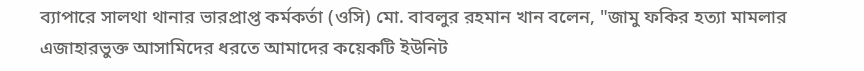ব্যাপারে সালথা থানার ভারপ্রাপ্ত কর্মকর্তা (ওসি) মো. বাবলুর রহমান খান বলেন, "জামু ফকির হত্যা মামলার এজাহারভুক্ত আসামিদের ধরতে আমাদের কয়েকটি ইউনিট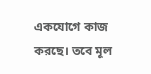একযোগে কাজ করছে। তবে মূল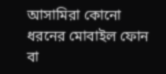আসামিরা কোনো ধরনের মোবাইল ফোন বা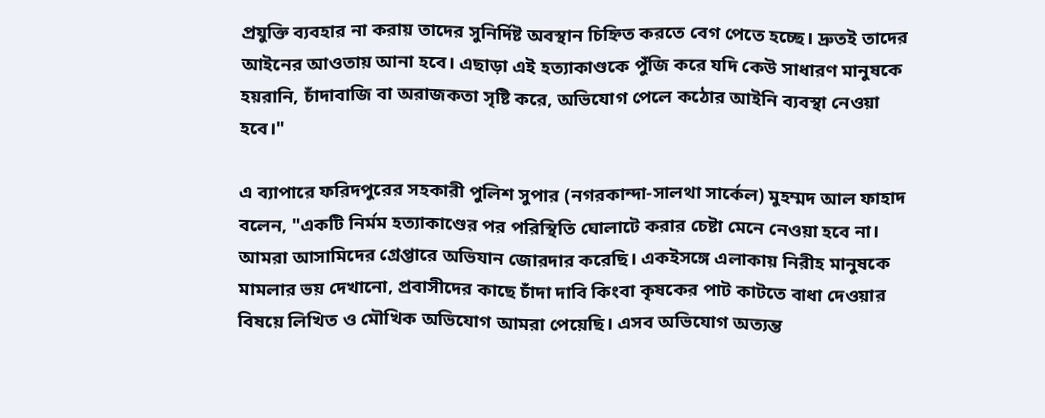প্রযুক্তি ব্যবহার না করায় তাদের সুনির্দিষ্ট অবস্থান চিহ্নিত করতে বেগ পেতে হচ্ছে। দ্রুতই তাদের আইনের আওতায় আনা হবে। এছাড়া এই হত্যাকাণ্ডকে পুঁজি করে যদি কেউ সাধারণ মানুষকে হয়রানি, চাঁদাবাজি বা অরাজকতা সৃষ্টি করে, অভিযোগ পেলে কঠোর আইনি ব্যবস্থা নেওয়া হবে।"

এ ব্যাপারে ফরিদপুরের সহকারী পুলিশ সুপার (নগরকান্দা-সালথা সার্কেল) মুহম্মদ আল ফাহাদ বলেন, "একটি নির্মম হত্যাকাণ্ডের পর পরিস্থিতি ঘোলাটে করার চেষ্টা মেনে নেওয়া হবে না। আমরা আসামিদের গ্রেপ্তারে অভিযান জোরদার করেছি। একইসঙ্গে এলাকায় নিরীহ মানুষকে মামলার ভয় দেখানো, প্রবাসীদের কাছে চাঁদা দাবি কিংবা কৃষকের পাট কাটতে বাধা দেওয়ার বিষয়ে লিখিত ও মৌখিক অভিযোগ আমরা পেয়েছি। এসব অভিযোগ অত্যন্ত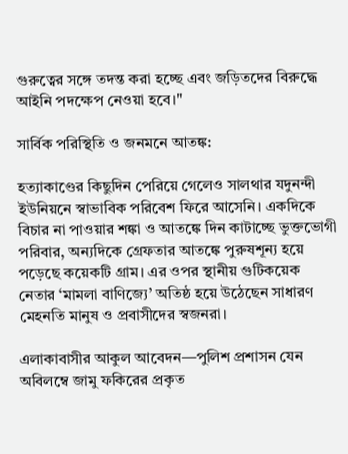গুরুত্বের সঙ্গে তদন্ত করা হচ্ছে এবং জড়িতদের বিরুদ্ধে আইনি পদক্ষেপ নেওয়া হবে।"

সার্বিক পরিস্থিতি ও জনমনে আতঙ্ক:

হত্যাকাণ্ডের কিছুদিন পেরিয়ে গেলেও সালথার যদুনন্দী ইউনিয়নে স্বাভাবিক পরিবেশ ফিরে আসেনি। একদিকে বিচার না পাওয়ার শঙ্কা ও আতঙ্কে দিন কাটাচ্ছে ভুক্তভোগী পরিবার, অন্যদিকে গ্রেফতার আতঙ্কে পুরুষশূন্য হয়ে পড়েছে কয়েকটি গ্রাম। এর ওপর স্থানীয় গুটিকয়েক নেতার ‘মামলা বাণিজ্যে’ অতিষ্ঠ হয়ে উঠেছেন সাধারণ মেহনতি মানুষ ও প্রবাসীদের স্বজনরা।

এলাকাবাসীর আকুল আবেদন—পুলিশ প্রশাসন যেন অবিলম্বে জামু ফকিরের প্রকৃত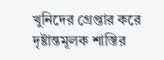খুনিদের গ্রেপ্তার করে দৃষ্টান্তমূলক শাস্তির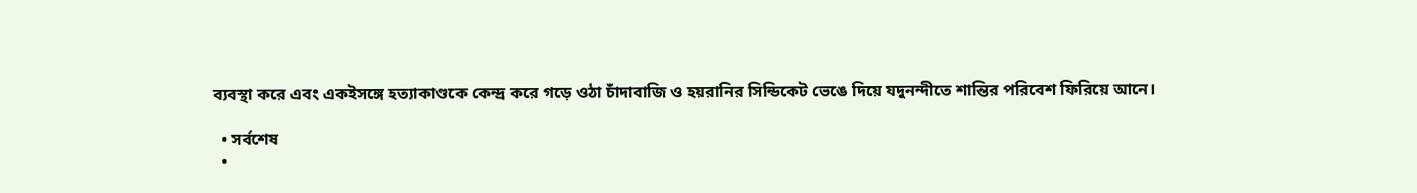ব্যবস্থা করে এবং একইসঙ্গে হত্যাকাণ্ডকে কেন্দ্র করে গড়ে ওঠা চাঁদাবাজি ও হয়রানির সিন্ডিকেট ভেঙে দিয়ে যদুনন্দীতে শান্তির পরিবেশ ফিরিয়ে আনে।

  • সর্বশেষ
  •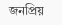জনপ্রিয়